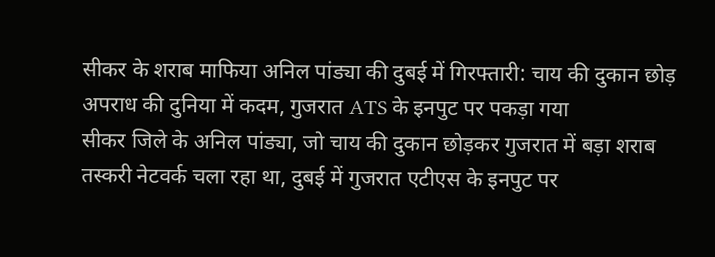सीकर के शराब माफिया अनिल पांड्या की दुबई में गिरफ्तारी: चाय की दुकान छोड़ अपराध की दुनिया में कदम, गुजरात ATS के इनपुट पर पकड़ा गया
सीकर जिले के अनिल पांड्या, जो चाय की दुकान छोड़कर गुजरात में बड़ा शराब तस्करी नेटवर्क चला रहा था, दुबई में गुजरात एटीएस के इनपुट पर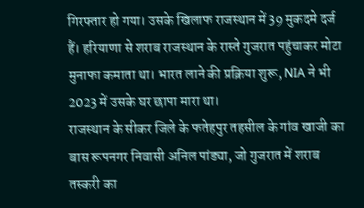गिरफ्तार हो गया। उसके खिलाफ राजस्थान में 39 मुकदमे दर्ज हैं। हरियाणा से शराब राजस्थान के रास्ते गुजरात पहुंचाकर मोटा मुनाफा कमाता था। भारत लाने की प्रक्रिया शुरू, NIA ने भी 2023 में उसके घर छापा मारा था।
राजस्थान के सीकर जिले के फतेहपुर तहसील के गांव खाजी का बास रूपनगर निवासी अनिल पांड्या, जो गुजरात में शराब तस्करी का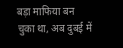बड़ा माफिया बन चुका था, अब दुबई में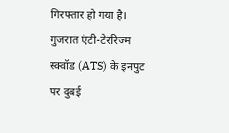गिरफ्तार हो गया है। गुजरात एंटी-टेररिज्म स्क्वॉड (ATS) के इनपुट पर दुबई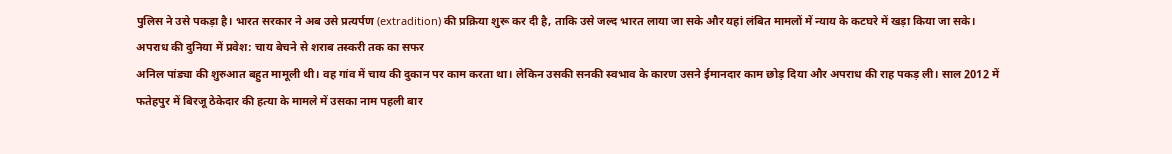पुलिस ने उसे पकड़ा है। भारत सरकार ने अब उसे प्रत्यर्पण (extradition) की प्रक्रिया शुरू कर दी है, ताकि उसे जल्द भारत लाया जा सके और यहां लंबित मामलों में न्याय के कटघरे में खड़ा किया जा सके।
अपराध की दुनिया में प्रवेश: चाय बेचने से शराब तस्करी तक का सफर
अनिल पांड्या की शुरुआत बहुत मामूली थी। वह गांव में चाय की दुकान पर काम करता था। लेकिन उसकी सनकी स्वभाव के कारण उसने ईमानदार काम छोड़ दिया और अपराध की राह पकड़ ली। साल 2012 में फतेहपुर में बिरजू ठेकेदार की हत्या के मामले में उसका नाम पहली बार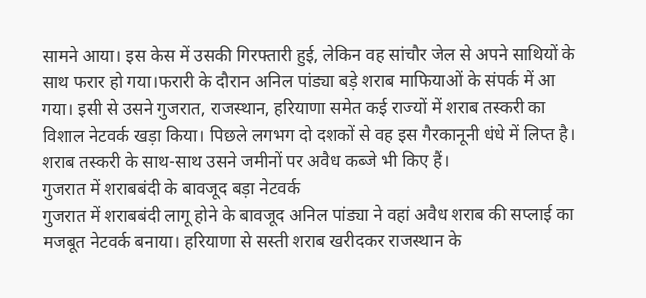सामने आया। इस केस में उसकी गिरफ्तारी हुई, लेकिन वह सांचौर जेल से अपने साथियों के साथ फरार हो गया।फरारी के दौरान अनिल पांड्या बड़े शराब माफियाओं के संपर्क में आ गया। इसी से उसने गुजरात, राजस्थान, हरियाणा समेत कई राज्यों में शराब तस्करी का विशाल नेटवर्क खड़ा किया। पिछले लगभग दो दशकों से वह इस गैरकानूनी धंधे में लिप्त है। शराब तस्करी के साथ-साथ उसने जमीनों पर अवैध कब्जे भी किए हैं।
गुजरात में शराबबंदी के बावजूद बड़ा नेटवर्क
गुजरात में शराबबंदी लागू होने के बावजूद अनिल पांड्या ने वहां अवैध शराब की सप्लाई का मजबूत नेटवर्क बनाया। हरियाणा से सस्ती शराब खरीदकर राजस्थान के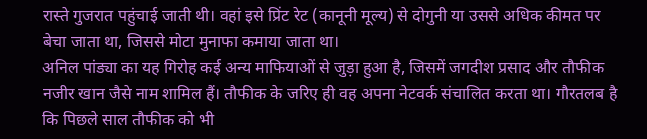रास्ते गुजरात पहुंचाई जाती थी। वहां इसे प्रिंट रेट (कानूनी मूल्य) से दोगुनी या उससे अधिक कीमत पर बेचा जाता था, जिससे मोटा मुनाफा कमाया जाता था।
अनिल पांड्या का यह गिरोह कई अन्य माफियाओं से जुड़ा हुआ है, जिसमें जगदीश प्रसाद और तौफीक नजीर खान जैसे नाम शामिल हैं। तौफीक के जरिए ही वह अपना नेटवर्क संचालित करता था। गौरतलब है कि पिछले साल तौफीक को भी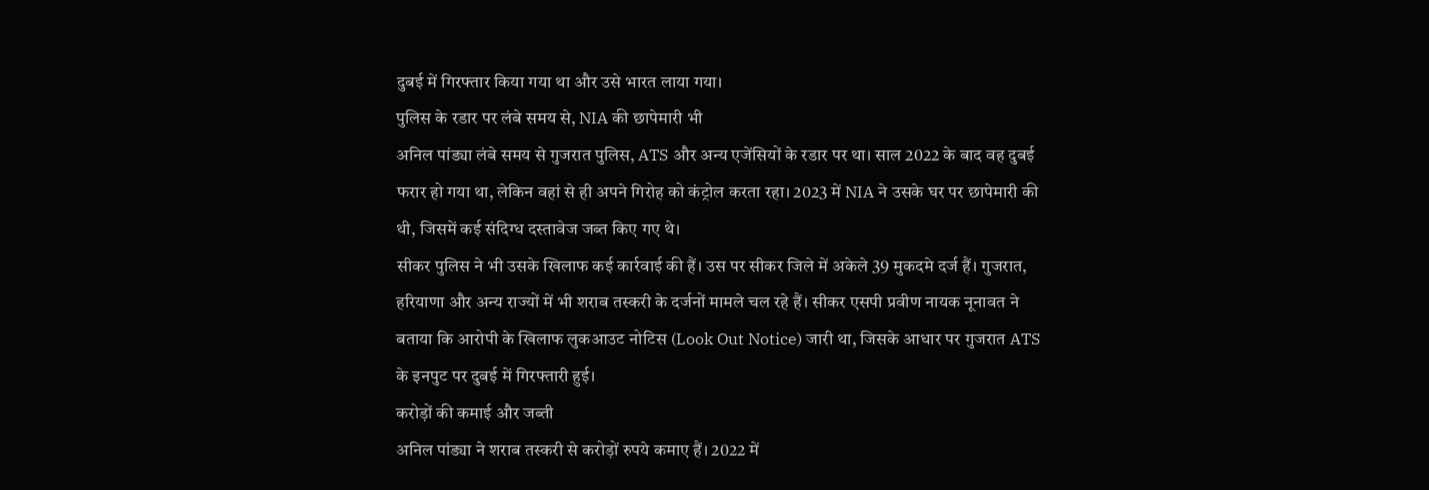दुबई में गिरफ्तार किया गया था और उसे भारत लाया गया।
पुलिस के रडार पर लंबे समय से, NIA की छापेमारी भी
अनिल पांड्या लंबे समय से गुजरात पुलिस, ATS और अन्य एजेंसियों के रडार पर था। साल 2022 के बाद वह दुबई फरार हो गया था, लेकिन वहां से ही अपने गिरोह को कंट्रोल करता रहा। 2023 में NIA ने उसके घर पर छापेमारी की थी, जिसमें कई संदिग्ध दस्तावेज जब्त किए गए थे।
सीकर पुलिस ने भी उसके खिलाफ कई कार्रवाई की हैं। उस पर सीकर जिले में अकेले 39 मुकदमे दर्ज हैं। गुजरात, हरियाणा और अन्य राज्यों में भी शराब तस्करी के दर्जनों मामले चल रहे हैं। सीकर एसपी प्रवीण नायक नूनावत ने बताया कि आरोपी के खिलाफ लुकआउट नोटिस (Look Out Notice) जारी था, जिसके आधार पर गुजरात ATS के इनपुट पर दुबई में गिरफ्तारी हुई।
करोड़ों की कमाई और जब्ती
अनिल पांड्या ने शराब तस्करी से करोड़ों रुपये कमाए हैं। 2022 में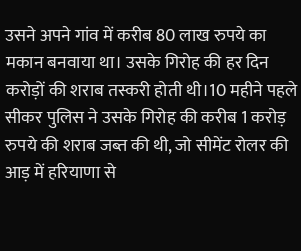उसने अपने गांव में करीब 80 लाख रुपये का मकान बनवाया था। उसके गिरोह की हर दिन करोड़ों की शराब तस्करी होती थी।10 महीने पहले सीकर पुलिस ने उसके गिरोह की करीब 1 करोड़ रुपये की शराब जब्त की थी, जो सीमेंट रोलर की आड़ में हरियाणा से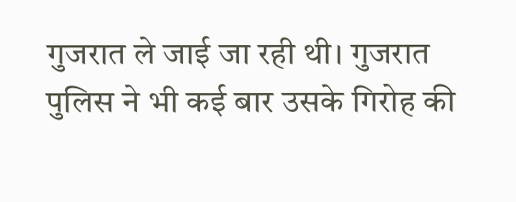गुजरात ले जाई जा रही थी। गुजरात पुलिस ने भी कई बार उसके गिरोह की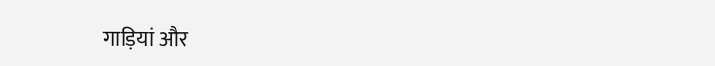गाड़ियां और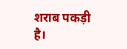शराब पकड़ी है।